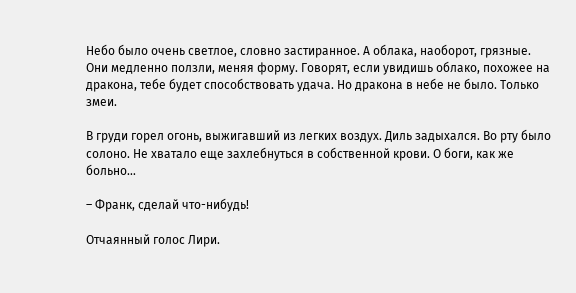Небо было очень светлое, словно застиранное. А облака, наоборот, грязные. Они медленно ползли, меняя форму. Говорят, если увидишь облако, похожее на дракона, тебе будет способствовать удача. Но дракона в небе не было. Только змеи.

В груди горел огонь, выжигавший из легких воздух. Диль задыхался. Во рту было солоно. Не хватало еще захлебнуться в собственной крови. О боги, как же больно…

– Франк, сделай что-нибудь!

Отчаянный голос Лири.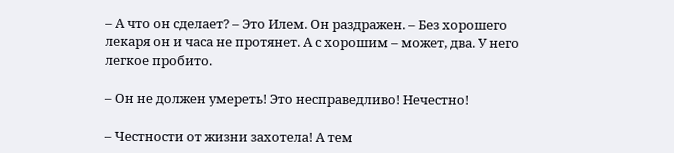– А что он сделает? – Это Илем. Он раздражен. – Без хорошего лекаря он и часа не протянет. А с хорошим – может, два. У него легкое пробито.

– Он не должен умереть! Это несправедливо! Нечестно!

– Честности от жизни захотела! А тем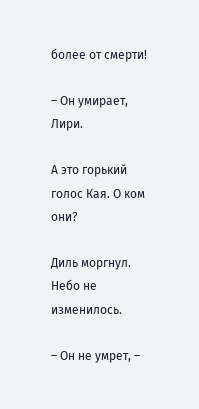более от смерти!

– Он умирает, Лири.

А это горький голос Кая. О ком они?

Диль моргнул. Небо не изменилось.

– Он не умрет, –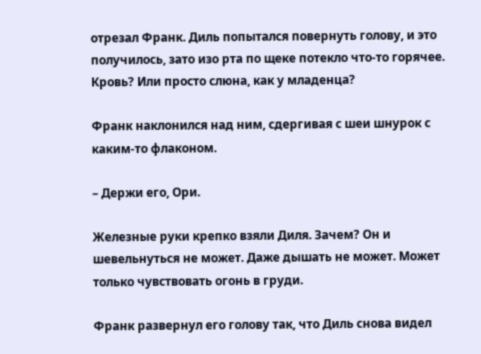отрезал Франк. Диль попытался повернуть голову, и это получилось, зато изо рта по щеке потекло что-то горячее. Кровь? Или просто слюна, как у младенца?

Франк наклонился над ним, сдергивая с шеи шнурок с каким-то флаконом.

– Держи его, Ори.

Железные руки крепко взяли Диля. Зачем? Он и шевельнуться не может. Даже дышать не может. Может только чувствовать огонь в груди.

Франк развернул его голову так, что Диль снова видел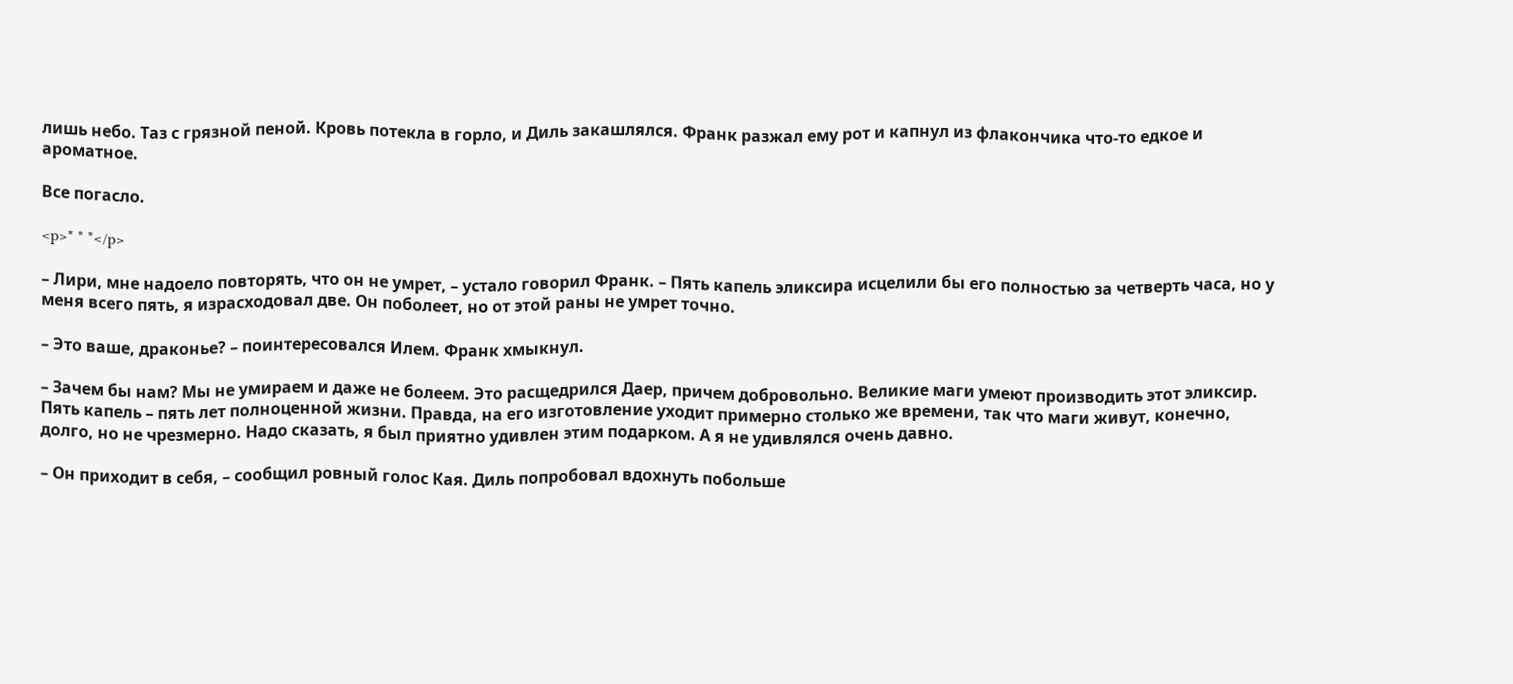лишь небо. Таз с грязной пеной. Кровь потекла в горло, и Диль закашлялся. Франк разжал ему рот и капнул из флакончика что-то едкое и ароматное.

Все погасло.

<p>* * *</p>

– Лири, мне надоело повторять, что он не умрет, – устало говорил Франк. – Пять капель эликсира исцелили бы его полностью за четверть часа, но у меня всего пять, я израсходовал две. Он поболеет, но от этой раны не умрет точно.

– Это ваше, драконье? – поинтересовался Илем. Франк хмыкнул.

– Зачем бы нам? Мы не умираем и даже не болеем. Это расщедрился Даер, причем добровольно. Великие маги умеют производить этот эликсир. Пять капель – пять лет полноценной жизни. Правда, на его изготовление уходит примерно столько же времени, так что маги живут, конечно, долго, но не чрезмерно. Надо сказать, я был приятно удивлен этим подарком. А я не удивлялся очень давно.

– Он приходит в себя, – сообщил ровный голос Кая. Диль попробовал вдохнуть побольше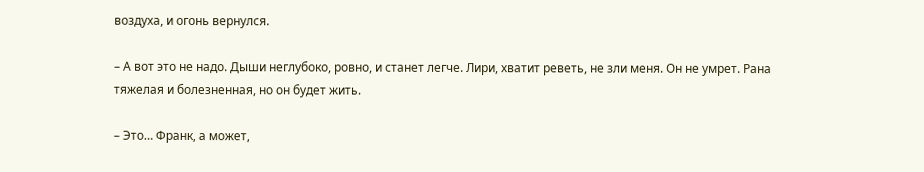воздуха, и огонь вернулся.

– А вот это не надо. Дыши неглубоко, ровно, и станет легче. Лири, хватит реветь, не зли меня. Он не умрет. Рана тяжелая и болезненная, но он будет жить.

– Это… Франк, а может,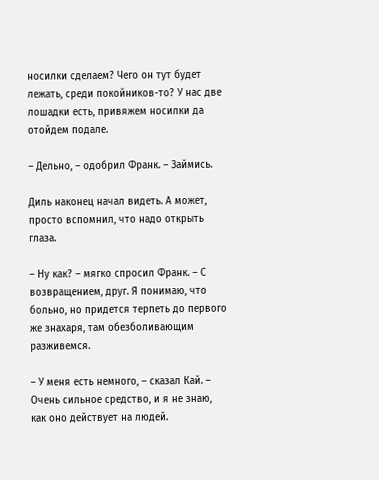носилки сделаем? Чего он тут будет лежать, среди покойников-то? У нас две лошадки есть, привяжем носилки да отойдем подале.

– Дельно, – одобрил Франк. – Займись.

Диль наконец начал видеть. А может, просто вспомнил, что надо открыть глаза.

– Ну как? – мягко спросил Франк. – С возвращением, друг. Я понимаю, что больно, но придется терпеть до первого же знахаря, там обезболивающим разживемся.

– У меня есть немного, – сказал Кай. – Очень сильное средство, и я не знаю, как оно действует на людей.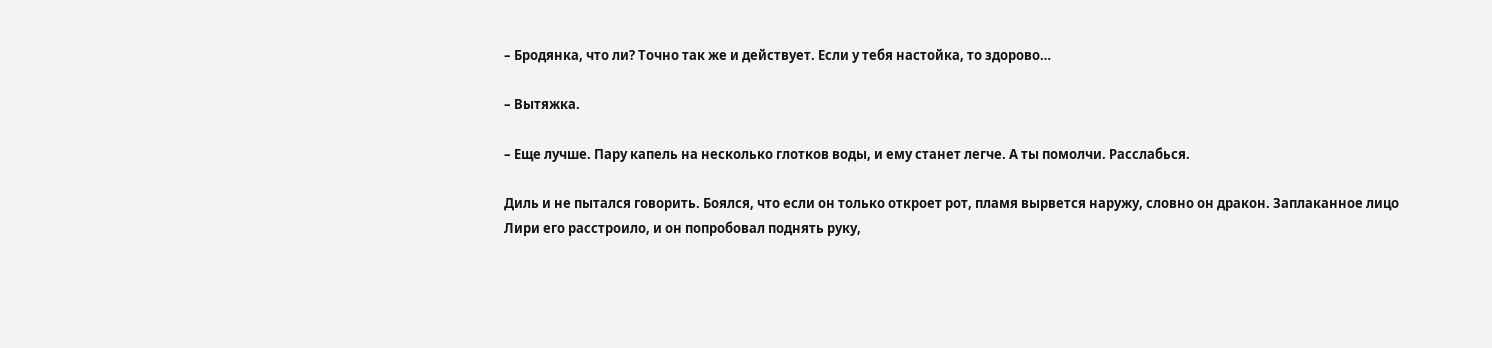– Бродянка, что ли? Точно так же и действует. Если у тебя настойка, то здорово…

– Вытяжка.

– Еще лучше. Пару капель на несколько глотков воды, и ему станет легче. А ты помолчи. Расслабься.

Диль и не пытался говорить. Боялся, что если он только откроет рот, пламя вырвется наружу, словно он дракон. Заплаканное лицо Лири его расстроило, и он попробовал поднять руку,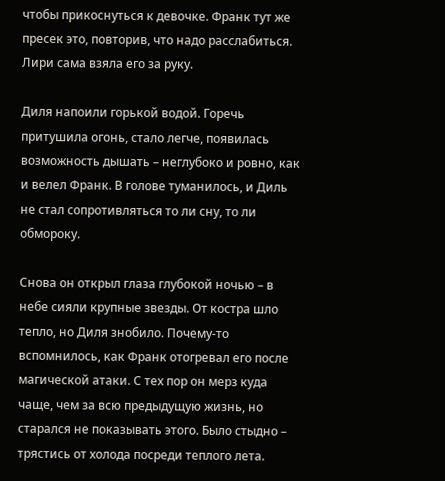чтобы прикоснуться к девочке. Франк тут же пресек это, повторив, что надо расслабиться. Лири сама взяла его за руку.

Диля напоили горькой водой. Горечь притушила огонь, стало легче, появилась возможность дышать – неглубоко и ровно, как и велел Франк. В голове туманилось, и Диль не стал сопротивляться то ли сну, то ли обмороку.

Снова он открыл глаза глубокой ночью – в небе сияли крупные звезды. От костра шло тепло, но Диля знобило. Почему-то вспомнилось, как Франк отогревал его после магической атаки. С тех пор он мерз куда чаще, чем за всю предыдущую жизнь, но старался не показывать этого. Было стыдно – трястись от холода посреди теплого лета.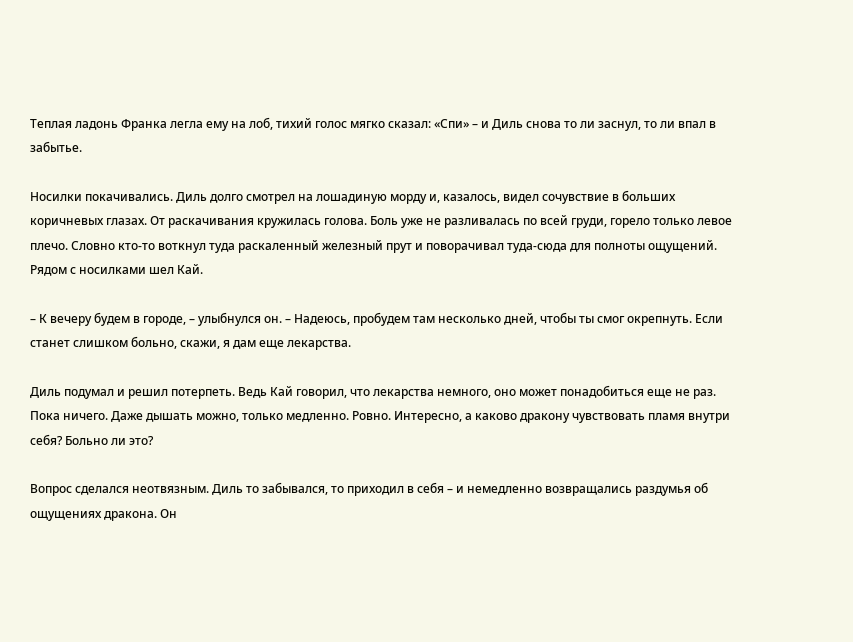Теплая ладонь Франка легла ему на лоб, тихий голос мягко сказал: «Спи» – и Диль снова то ли заснул, то ли впал в забытье.

Носилки покачивались. Диль долго смотрел на лошадиную морду и, казалось, видел сочувствие в больших коричневых глазах. От раскачивания кружилась голова. Боль уже не разливалась по всей груди, горело только левое плечо. Словно кто-то воткнул туда раскаленный железный прут и поворачивал туда-сюда для полноты ощущений. Рядом с носилками шел Кай.

– К вечеру будем в городе, – улыбнулся он. – Надеюсь, пробудем там несколько дней, чтобы ты смог окрепнуть. Если станет слишком больно, скажи, я дам еще лекарства.

Диль подумал и решил потерпеть. Ведь Кай говорил, что лекарства немного, оно может понадобиться еще не раз. Пока ничего. Даже дышать можно, только медленно. Ровно. Интересно, а каково дракону чувствовать пламя внутри себя? Больно ли это?

Вопрос сделался неотвязным. Диль то забывался, то приходил в себя – и немедленно возвращались раздумья об ощущениях дракона. Он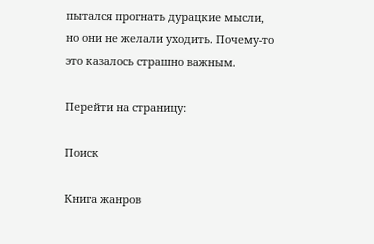пытался прогнать дурацкие мысли, но они не желали уходить. Почему-то это казалось страшно важным.

Перейти на страницу:

Поиск

Книга жанров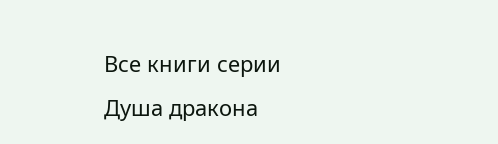Все книги серии Душа дракона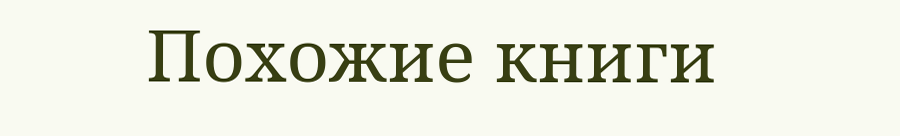Похожие книги